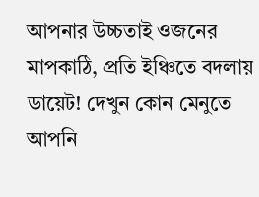আপনার উচ্চতাই ওজনের মাপকাঠি, প্রতি ইঞ্চিতে বদলায় ডায়েট! দেখুন কোন মেনুতে আপনি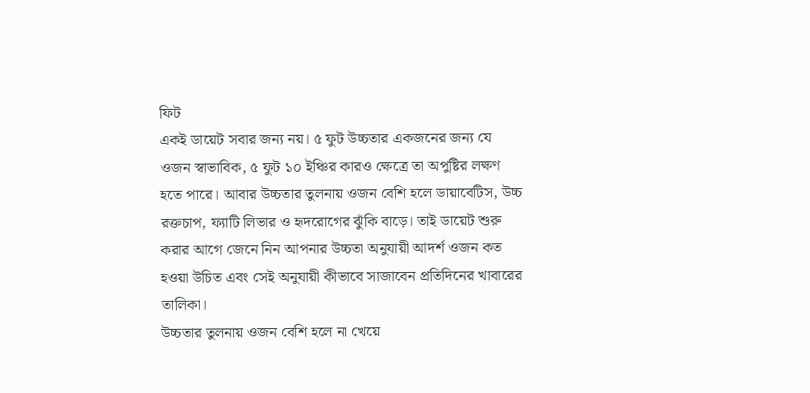ফিট
একই ডায়েট সবার জন্য নয়। ৫ ফুট উচ্চতার একজনের জন্য যে ওজন স্বাভাবিক, ৫ ফুট ১০ ইঞ্চির কারও ক্ষেত্রে তা অপুষ্টির লক্ষণ হতে পারে। আবার উচ্চতার তুলনায় ওজন বেশি হলে ডায়াবেটিস, উচ্চ রক্তচাপ, ফ্যাটি লিভার ও হৃদরোগের ঝুঁকি বাড়ে। তাই ডায়েট শুরু করার আগে জেনে নিন আপনার উচ্চতা অনুযায়ী আদর্শ ওজন কত হওয়া উচিত এবং সেই অনুযায়ী কীভাবে সাজাবেন প্রতিদিনের খাবারের তালিকা।
উচ্চতার তুলনায় ওজন বেশি হলে না খেয়ে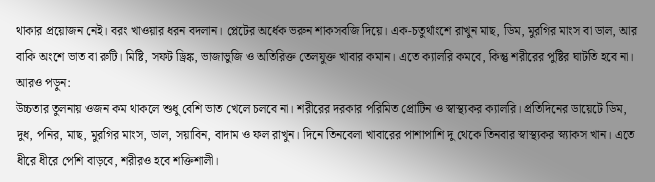থাকার প্রয়োজন নেই। বরং খাওয়ার ধরন বদলান। প্লেটের অর্ধেক ভরুন শাকসবজি দিয়ে। এক-চতুর্থাংশে রাখুন মাছ, ডিম, মুরগির মাংস বা ডাল, আর বাকি অংশে ভাত বা রুটি। মিষ্টি, সফট ড্রিঙ্ক, ভাজাভুজি ও অতিরিক্ত তেলযুক্ত খাবার কমান। এতে ক্যালরি কমবে, কিন্তু শরীরের পুষ্টির ঘাটতি হবে না।
আরও পড়ুন:
উচ্চতার তুলনায় ওজন কম থাকলে শুধু বেশি ভাত খেলে চলবে না। শরীরের দরকার পরিমিত প্রোটিন ও স্বাস্থ্যকর ক্যালরি। প্রতিদিনের ডায়েটে ডিম, দুধ, পনির, মাছ, মুরগির মাংস, ডাল, সয়াবিন, বাদাম ও ফল রাখুন। দিনে তিনবেলা খাবারের পাশাপাশি দু থেকে তিনবার স্বাস্থ্যকর স্ন্যাকস খান। এতে ধীরে ধীরে পেশি বাড়বে, শরীরও হবে শক্তিশালী।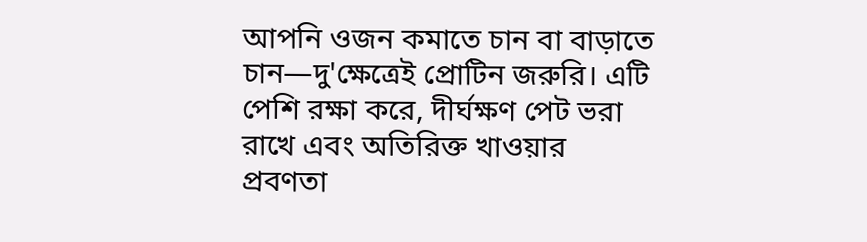আপনি ওজন কমাতে চান বা বাড়াতে চান—দু'ক্ষেত্রেই প্রোটিন জরুরি। এটি পেশি রক্ষা করে, দীর্ঘক্ষণ পেট ভরা রাখে এবং অতিরিক্ত খাওয়ার প্রবণতা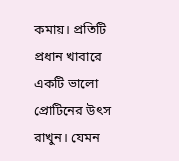কমায়। প্রতিটি প্রধান খাবারে একটি ভালো প্রোটিনের উৎস রাখুন। যেমন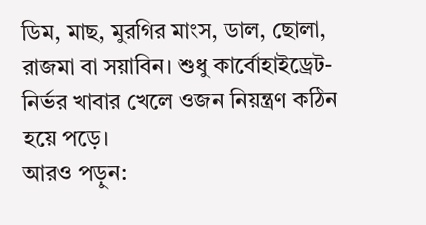ডিম, মাছ, মুরগির মাংস, ডাল, ছোলা, রাজমা বা সয়াবিন। শুধু কার্বোহাইড্রেট-নির্ভর খাবার খেলে ওজন নিয়ন্ত্রণ কঠিন হয়ে পড়ে।
আরও পড়ুন: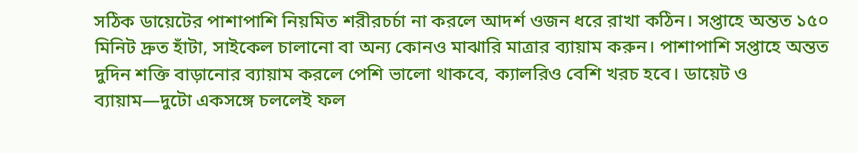সঠিক ডায়েটের পাশাপাশি নিয়মিত শরীরচর্চা না করলে আদর্শ ওজন ধরে রাখা কঠিন। সপ্তাহে অন্তত ১৫০ মিনিট দ্রুত হাঁটা, সাইকেল চালানো বা অন্য কোনও মাঝারি মাত্রার ব্যায়াম করুন। পাশাপাশি সপ্তাহে অন্তত দুদিন শক্তি বাড়ানোর ব্যায়াম করলে পেশি ভালো থাকবে, ক্যালরিও বেশি খরচ হবে। ডায়েট ও ব্যায়াম—দুটো একসঙ্গে চললেই ফল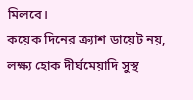মিলবে।
কয়েক দিনের ক্র্যাশ ডায়েট নয়, লক্ষ্য হোক দীর্ঘমেয়াদি সুস্থ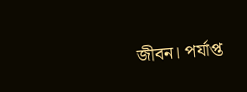জীবন। পর্যাপ্ত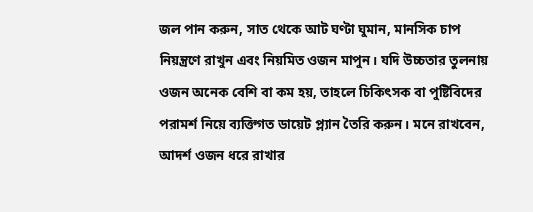জল পান করুন, সাত থেকে আট ঘণ্টা ঘুমান, মানসিক চাপ নিয়ন্ত্রণে রাখুন এবং নিয়মিত ওজন মাপুন। যদি উচ্চতার তুলনায় ওজন অনেক বেশি বা কম হয়, তাহলে চিকিৎসক বা পুষ্টিবিদের পরামর্শ নিয়ে ব্যক্তিগত ডায়েট প্ল্যান তৈরি করুন। মনে রাখবেন, আদর্শ ওজন ধরে রাখার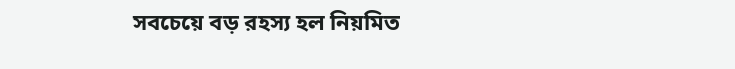সবচেয়ে বড় রহস্য হল নিয়মিত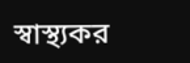স্বাস্থ্যকর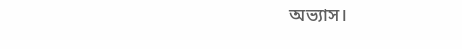অভ্যাস।